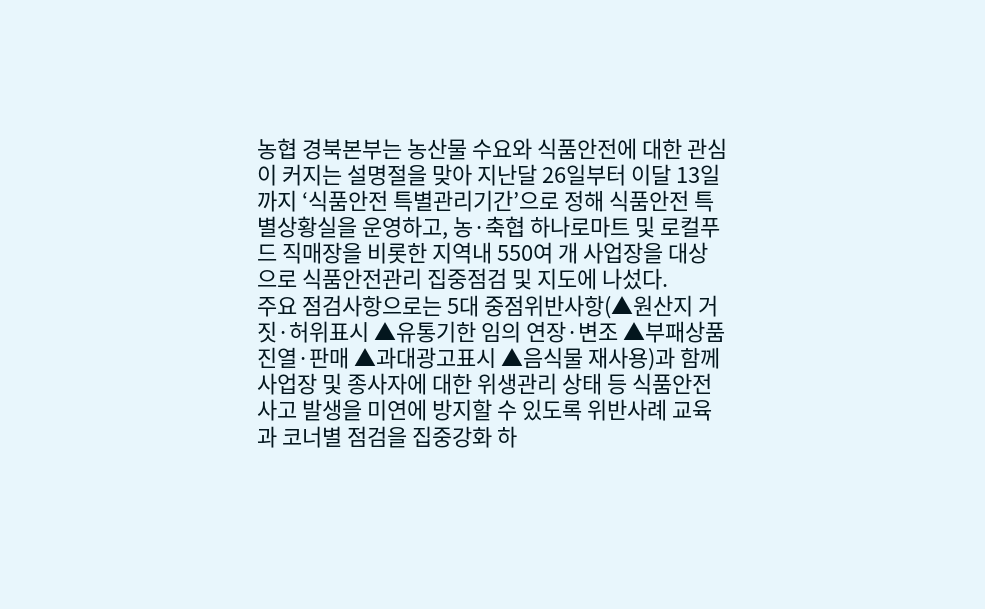농협 경북본부는 농산물 수요와 식품안전에 대한 관심이 커지는 설명절을 맞아 지난달 26일부터 이달 13일까지 ‘식품안전 특별관리기간’으로 정해 식품안전 특별상황실을 운영하고, 농·축협 하나로마트 및 로컬푸드 직매장을 비롯한 지역내 550여 개 사업장을 대상으로 식품안전관리 집중점검 및 지도에 나섰다.
주요 점검사항으로는 5대 중점위반사항(▲원산지 거짓·허위표시 ▲유통기한 임의 연장·변조 ▲부패상품 진열·판매 ▲과대광고표시 ▲음식물 재사용)과 함께 사업장 및 종사자에 대한 위생관리 상태 등 식품안전사고 발생을 미연에 방지할 수 있도록 위반사례 교육과 코너별 점검을 집중강화 하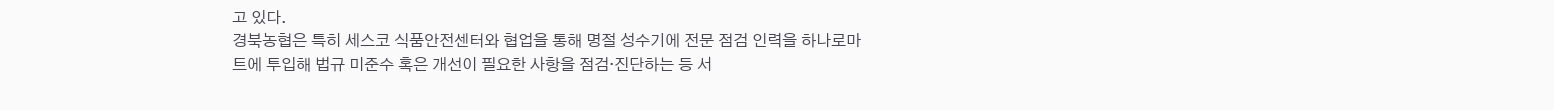고 있다.
경북농협은 특히 세스코 식품안전센터와 협업을 통해 명절 성수기에 전문 점검 인력을 하나로마트에 투입해 법규 미준수 혹은 개선이 필요한 사항을 점검·진단하는 등 서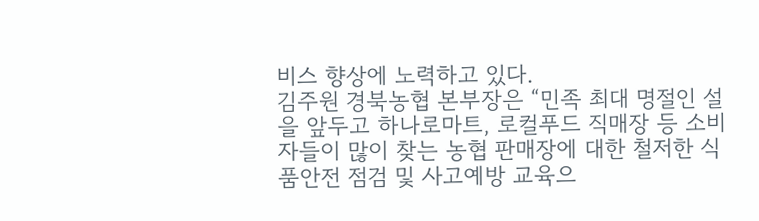비스 향상에 노력하고 있다.
김주원 경북농협 본부장은 “민족 최대 명절인 설을 앞두고 하나로마트, 로컬푸드 직매장 등 소비자들이 많이 찾는 농협 판매장에 대한 철저한 식품안전 점검 및 사고예방 교육으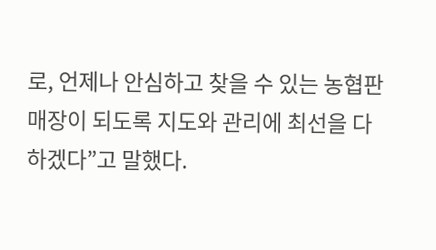로, 언제나 안심하고 찾을 수 있는 농협판매장이 되도록 지도와 관리에 최선을 다하겠다”고 말했다.